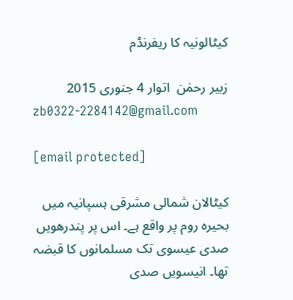کیٹالونیہ کا ریفرنڈم

زبیر رحمٰن  اتوار 4 جنوری 2015
zb0322-2284142@gmail.com

[email protected]

کیٹالان شمالی مشرقی ہسپانیہ میں بحیرہ روم پر واقع ہے۔ اس پر پندرھویں صدی عیسوی تک مسلمانوں کا قبضہ تھا۔ انیسویں صدی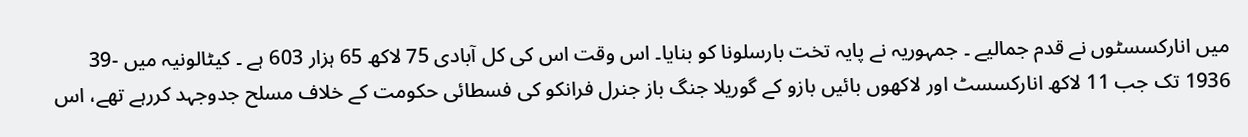میں انارکسسٹوں نے قدم جمالیے ۔ جمہوریہ نے پایہ تخت بارسلونا کو بنایا۔ اس وقت اس کی کل آبادی 75 لاکھ 65 ہزار 603 ہے ۔ کیٹالونیہ میں -39   1936 تک جب 11 لاکھ انارکسسٹ اور لاکھوں بائیں بازو کے گوریلا جنگ باز جنرل فرانکو کی فسطائی حکومت کے خلاف مسلح جدوجہد کررہے تھے، اس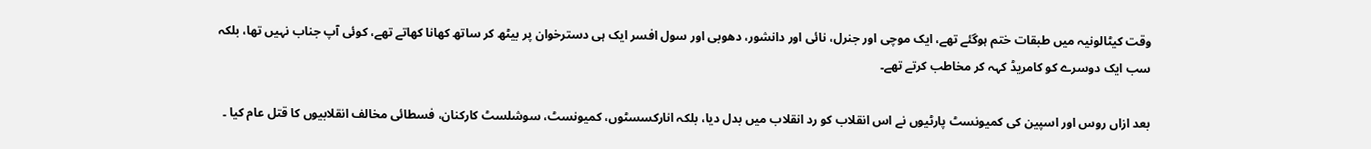وقت کیٹالونیہ میں طبقات ختم ہوگئے تھے، ایک موچی اور جنرل، نائی اور دانشور، دھوبی اور سول افسر ایک ہی دسترخوان پر بیٹھ کر ساتھ کھانا کھاتے تھے، کوئی آپ جناب نہیں تھا، بلکہ سب ایک دوسرے کو کامریڈ کہہ کر مخاطب کرتے تھے۔

بعد ازاں روس اور اسپین کی کمیونسٹ پارٹیوں نے اس انقلاب کو رد انقلاب میں بدل دیا، بلکہ انارکسسٹوں، کمیونسٹ، سوشلسٹ کارکنان، فسطائی مخالف انقلابیوں کا قتل عام کیا ۔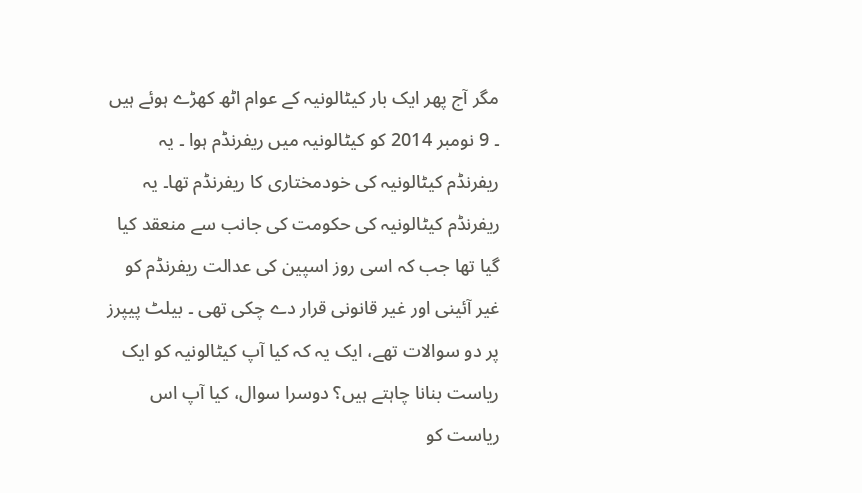مگر آج پھر ایک بار کیٹالونیہ کے عوام اٹھ کھڑے ہوئے ہیں ۔ 9 نومبر 2014 کو کیٹالونیہ میں ریفرنڈم ہوا ۔ یہ ریفرنڈم کیٹالونیہ کی خودمختاری کا ریفرنڈم تھا۔ یہ ریفرنڈم کیٹالونیہ کی حکومت کی جانب سے منعقد کیا گیا تھا جب کہ اسی روز اسپین کی عدالت ریفرنڈم کو غیر آئینی اور غیر قانونی قرار دے چکی تھی ۔ بیلٹ پیپرز پر دو سوالات تھے، ایک یہ کہ کیا آپ کیٹالونیہ کو ایک ریاست بنانا چاہتے ہیں؟ دوسرا سوال، کیا آپ اس ریاست کو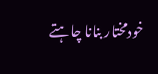خودمختار بنانا چاہتے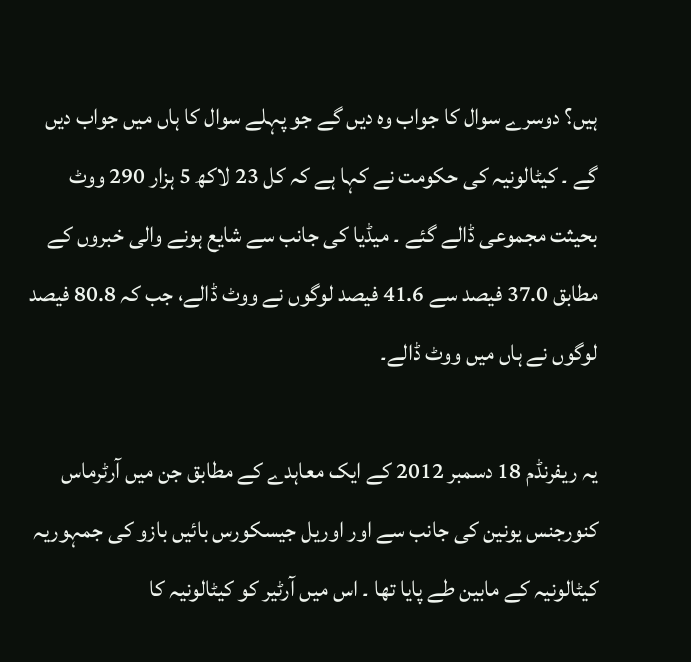ہیں؟ دوسرے سوال کا جواب وہ دیں گے جو پہلے سوال کا ہاں میں جواب دیں گے ۔ کیٹالونیہ کی حکومت نے کہا ہے کہ کل 23 لاکھ 5 ہزار 290 ووٹ بحیثت مجموعی ڈالے گئے ۔ میڈیا کی جانب سے شایع ہونے والی خبروں کے مطابق 37.0 فیصد سے 41.6 فیصد لوگوں نے ووٹ ڈالے، جب کہ 80.8 فیصد لوگوں نے ہاں میں ووٹ ڈالے۔

یہ ریفرنڈم 18 دسمبر 2012 کے ایک معاہدے کے مطابق جن میں آرٹرماس کنورجنس یونین کی جانب سے اور اوریل جیسکورس بائیں بازو کی جمہوریہ کیٹالونیہ کے مابین طے پایا تھا ۔ اس میں آرٹیر کو کیٹالونیہ کا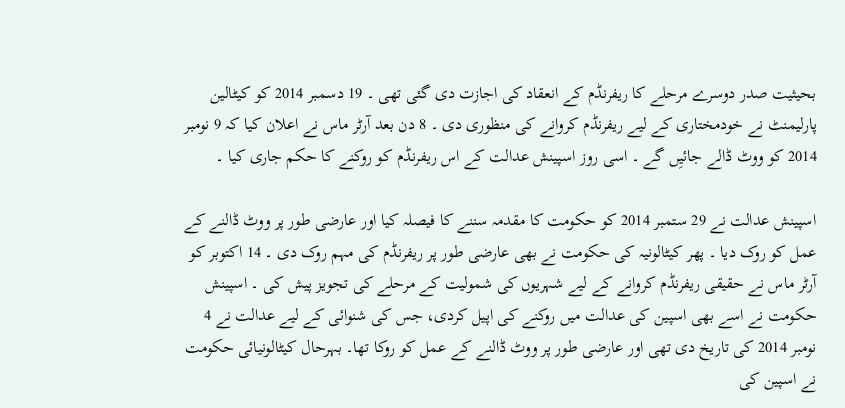بحیثیت صدر دوسرے مرحلے کا ریفرنڈم کے انعقاد کی اجازت دی گئی تھی ۔ 19 دسمبر 2014 کو کیٹالین پارلیمنٹ نے خودمختاری کے لیے ریفرنڈم کروانے کی منظوری دی ۔ 8 دن بعد آرٹر ماس نے اعلان کیا کہ 9 نومبر 2014 کو ووٹ ڈالے جائیِں گے ۔ اسی روز اسپینش عدالت کے اس ریفرنڈم کو روکنے کا حکم جاری کیا ۔

اسپینش عدالت نے 29 ستمبر 2014 کو حکومت کا مقدمہ سننے کا فیصلہ کیا اور عارضی طور پر ووٹ ڈالنے کے عمل کو روک دیا ۔ پھر کیٹالونیہ کی حکومت نے بھی عارضی طور پر ریفرنڈم کی مہم روک دی ۔ 14 اکتوبر کو آرٹر ماس نے حقیقی ریفرنڈم کروانے کے لیے شہریوں کی شمولیت کے مرحلے کی تجویز پیش کی ۔ اسپینش حکومت نے اسے بھی اسپین کی عدالت میں روکنے کی اپیل کردی، جس کی شنوائی کے لیے عدالت نے 4 نومبر 2014 کی تاریخ دی تھی اور عارضی طور پر ووٹ ڈالنے کے عمل کو روکا تھا۔ بہرحال کیٹالونیائی حکومت نے اسپین کی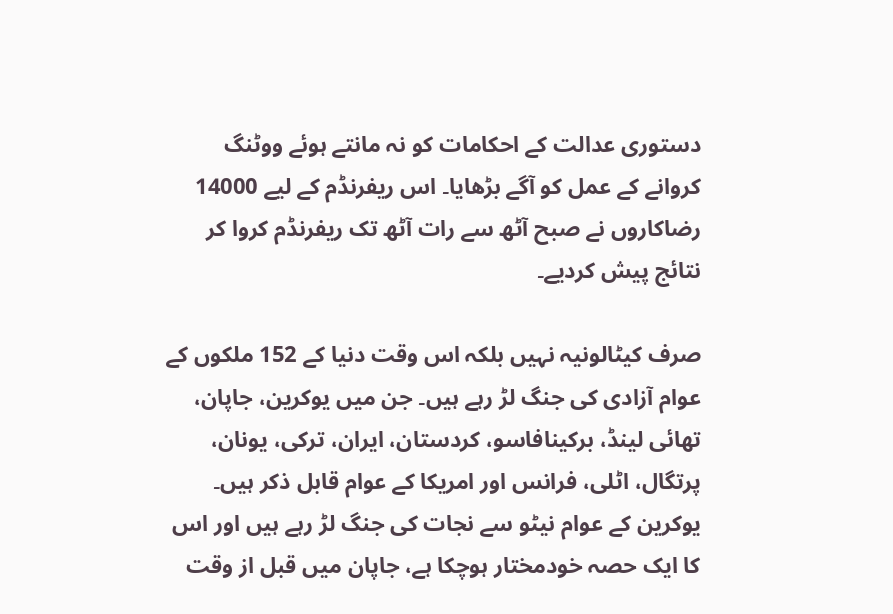دستوری عدالت کے احکامات کو نہ مانتے ہوئے ووٹنگ کروانے کے عمل کو آگے بڑھایا۔ اس ریفرنڈم کے لیے 14000 رضاکاروں نے صبح آٹھ سے رات آٹھ تک ریفرنڈم کروا کر نتائج پیش کردیے۔

صرف کیٹالونیہ نہیں بلکہ اس وقت دنیا کے 152 ملکوں کے عوام آزادی کی جنگ لڑ رہے ہیں۔ جن میں یوکرین، جاپان، تھائی لینڈ، برکینافاسو، کردستان، ایران، ترکی، یونان، پرتگال، اٹلی، فرانس اور امریکا کے عوام قابل ذکر ہیں۔ یوکرین کے عوام نیٹو سے نجات کی جنگ لڑ رہے ہیں اور اس کا ایک حصہ خودمختار ہوچکا ہے، جاپان میں قبل از وقت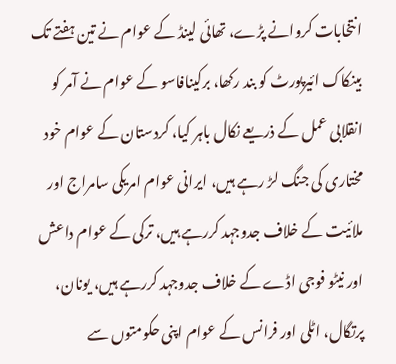انتخابات کروانے پڑے، تھائی لینڈ کے عوام نے تین ہفتے تک بینکاک ائیرپورٹ کو بند رکھا، برکینافاسو کے عوام نے آمر کو انقلابی عمل کے ذریعے نکال باہر کیا، کردستان کے عوام خود مختاری کی جنگ لڑ رہے ہیں، ایرانی عوام امریکی سامراج اور ملائیت کے خلاف جدوجہد کررہے ہیں، ترکی کے عوام داعش اور نیٹو فوجی اڈے کے خلاف جدوجہد کررہے ہیں، یونان، پرتگال، اٹلی اور فرانس کے عوام اپنی حکومتوں سے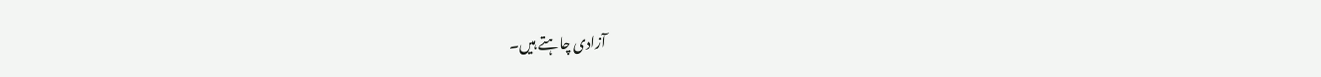آزادی چاہتے ہیں۔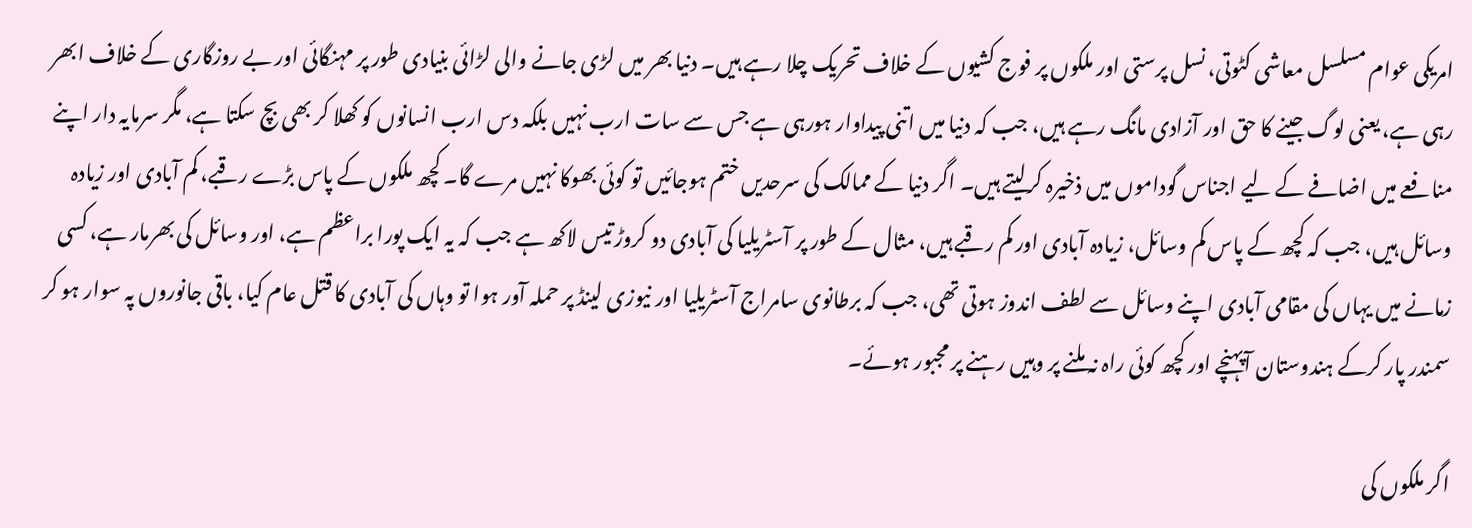امریکی عوام مسلسل معاشی کٹوتی، نسل پرستی اور ملکوں پر فوج کشیوں کے خلاف تحریک چلا رہے ہیں۔ دنیا بھر میں لڑی جانے والی لڑائی بنیادی طور پر مہنگائی اور بے روزگاری کے خلاف ابھر رہی ہے، یعنی لوگ جینے کا حق اور آزادی مانگ رہے ہیں، جب کہ دنیا میں اتنی پیداوار ہورہی ہے جس سے سات ارب نہیں بلکہ دس ارب انسانوں کو کھلا کر بھی بچ سکتا ہے، مگر سرمایہ دار اپنے منافعے میں اضافے کے لیے اجناس گوداموں میں ذخیرہ کرلیتے ہیں۔ اگر دنیا کے ممالک کی سرحدیں ختم ہوجائیں تو کوئی بھوکا نہیں مرے گا۔ کچھ ملکوں کے پاس بڑے رقبے، کم آبادی اور زیادہ وسائل ہیں، جب کہ کچھ کے پاس کم وسائل، زیادہ آبادی اور کم رقبے ہیں، مثال کے طور پر آسٹریلیا کی آبادی دو کروڑ تیس لاکھ ہے جب کہ یہ ایک پورا براعظم ہے، اور وسائل کی بھرمار ہے، کسی زمانے میں یہاں کی مقامی آبادی اپنے وسائل سے لطف اندوز ہوتی تھی، جب کہ برطانوی سامراج آسٹریلیا اور نیوزی لینڈ پر حملہ آور ہوا تو وہاں کی آبادی کا قتل عام کیا، باقی جانوروں پہ سوار ہو کر سمندر پار کرکے ہندوستان آپہنچے اور کچھ کوئی راہ نہ ملنے پر وہیں رہنے پر مجبور ہوئے۔

اگر ملکوں کی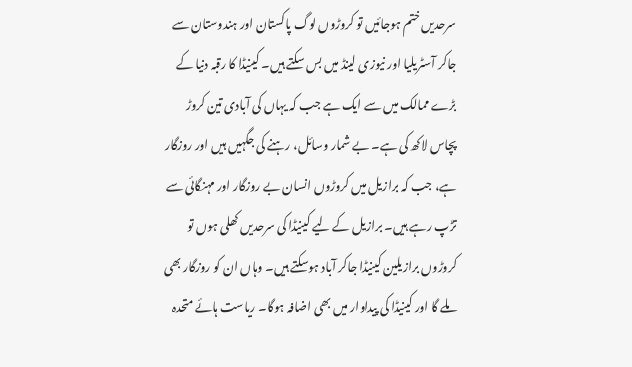سرحدیں ختم ہوجائیں تو کروڑوں لوگ پاکستان اور ہندوستان سے جاکر آسٹریلیا اور نیوزی لینڈ میں بس سکتے ہیں۔ کینیڈا کا رقبہ دنیا کے بڑے ممالک میں سے ایک ہے جب کہ یہاں کی آبادی تین کروڑ پچاس لاکھ کی ہے۔ بے شمار وسائل، رہنے کی جگہیں ہیں اور روزگار ہے، جب کہ برازیل میں کروڑوں انسان بے روزگار اور مہنگائی سے تڑپ رہے ہیں۔ برازیل کے لیے کینیڈا کی سرحدیں کھلی ہوں تو کروڑوں برازیلین کینیڈا جاکر آباد ہوسکتے ہیں۔ وہاں ان کو روزگار بھی ملے گا اور کینیڈا کی پیداوار میں بھی اضافہ ہوگا۔ ریاست ہائے متحدہ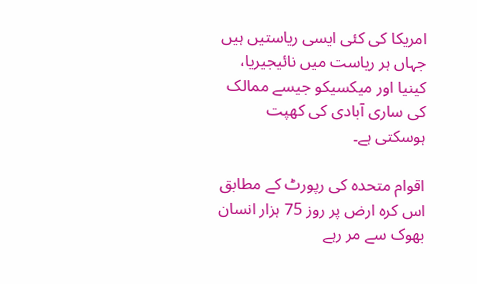امریکا کی کئی ایسی ریاستیں ہیں جہاں ہر ریاست میں نائیجیریا، کینیا اور میکسیکو جیسے ممالک کی ساری آبادی کی کھپت ہوسکتی ہے۔

اقوام متحدہ کی رپورٹ کے مطابق اس کرہ ارض پر روز 75 ہزار انسان بھوک سے مر رہے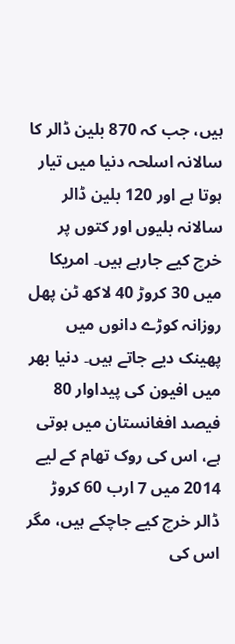ہیں، جب کہ 870 بلین ڈالر کا سالانہ اسلحہ دنیا میں تیار ہوتا ہے اور 120 بلین ڈالر سالانہ بلیوں اور کتوں پر خرچ کیے جارہے ہیں۔ امریکا میں 30 کروڑ 40 لاکھ ٹن پھل روزانہ کوڑے دانوں میں پھینک دیے جاتے ہیں۔ دنیا بھر میں افیون کی پیداوار 80 فیصد افغانستان میں ہوتی ہے، اس کی روک تھام کے لیے 2014 میں 7 ارب 60 کروڑ ڈالر خرچ کیے جاچکے ہیں، مگر اس کی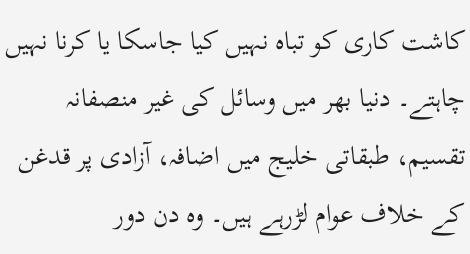کاشت کاری کو تباہ نہیں کیا جاسکا یا کرنا نہیں چاہتے۔ دنیا بھر میں وسائل کی غیر منصفانہ تقسیم، طبقاتی خلیج میں اضافہ، آزادی پر قدغن کے خلاف عوام لڑرہے ہیں۔ وہ دن دور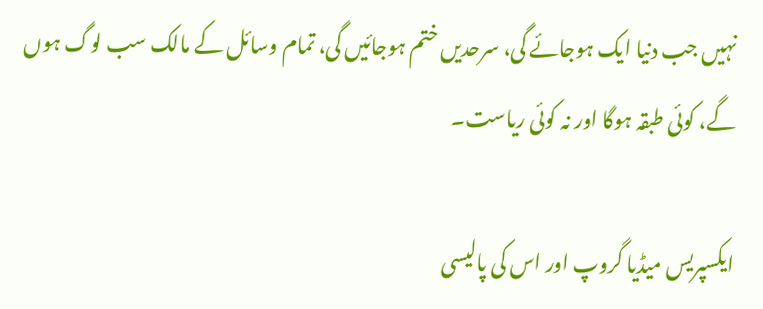نہیں جب دنیا ایک ہوجائے گی، سرحدیں ختم ہوجائیں گی، تمام وسائل کے مالک سب لوگ ہوں گے، کوئی طبقہ ہوگا اور نہ کوئی ریاست۔

ایکسپریس میڈیا گروپ اور اس کی پالیسی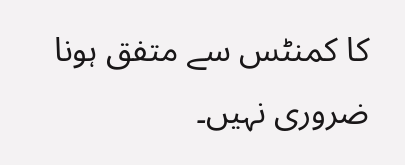کا کمنٹس سے متفق ہونا ضروری نہیں۔